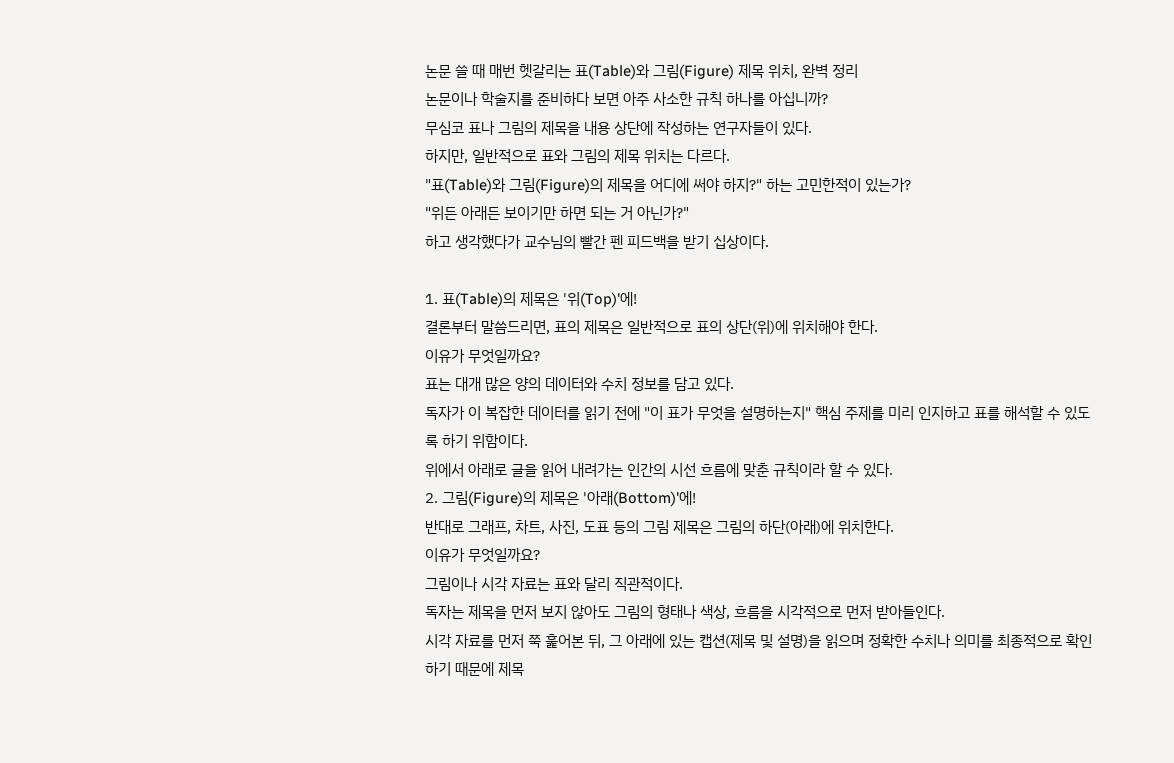논문 쓸 때 매번 헷갈리는 표(Table)와 그림(Figure) 제목 위치, 완벽 정리
논문이나 학술지를 준비하다 보면 아주 사소한 규칙 하나를 아십니까?
무심코 표나 그림의 제목을 내용 상단에 작성하는 연구자들이 있다.
하지만, 일반적으로 표와 그림의 제목 위치는 다르다.
"표(Table)와 그림(Figure)의 제목을 어디에 써야 하지?" 하는 고민한적이 있는가?
"위든 아래든 보이기만 하면 되는 거 아닌가?"
하고 생각했다가 교수님의 빨간 펜 피드백을 받기 십상이다.

1. 표(Table)의 제목은 '위(Top)'에!
결론부터 말씀드리면, 표의 제목은 일반적으로 표의 상단(위)에 위치해야 한다.
이유가 무엇일까요?
표는 대개 많은 양의 데이터와 수치 정보를 담고 있다.
독자가 이 복잡한 데이터를 읽기 전에 "이 표가 무엇을 설명하는지" 핵심 주제를 미리 인지하고 표를 해석할 수 있도록 하기 위함이다.
위에서 아래로 글을 읽어 내려가는 인간의 시선 흐름에 맞춘 규칙이라 할 수 있다.
2. 그림(Figure)의 제목은 '아래(Bottom)'에!
반대로 그래프, 차트, 사진, 도표 등의 그림 제목은 그림의 하단(아래)에 위치한다.
이유가 무엇일까요?
그림이나 시각 자료는 표와 달리 직관적이다.
독자는 제목을 먼저 보지 않아도 그림의 형태나 색상, 흐름을 시각적으로 먼저 받아들인다.
시각 자료를 먼저 쭉 훑어본 뒤, 그 아래에 있는 캡션(제목 및 설명)을 읽으며 정확한 수치나 의미를 최종적으로 확인하기 때문에 제목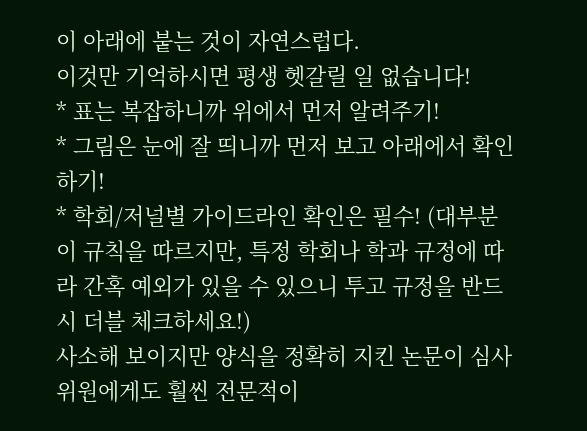이 아래에 붙는 것이 자연스럽다.
이것만 기억하시면 평생 헷갈릴 일 없습니다!
* 표는 복잡하니까 위에서 먼저 알려주기!
* 그림은 눈에 잘 띄니까 먼저 보고 아래에서 확인하기!
* 학회/저널별 가이드라인 확인은 필수! (대부분 이 규칙을 따르지만, 특정 학회나 학과 규정에 따라 간혹 예외가 있을 수 있으니 투고 규정을 반드시 더블 체크하세요!)
사소해 보이지만 양식을 정확히 지킨 논문이 심사위원에게도 훨씬 전문적이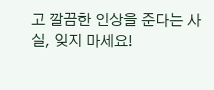고 깔끔한 인상을 준다는 사실, 잊지 마세요!